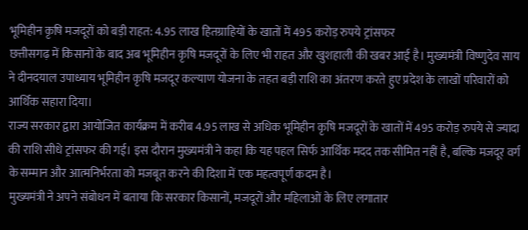भूमिहीन कृषि मजदूरों को बड़ी राहत: 4.95 लाख हितग्राहियों के खातों में 495 करोड़ रुपये ट्रांसफर
छत्तीसगढ़ में किसानों के बाद अब भूमिहीन कृषि मजदूरों के लिए भी राहत और खुशहाली की खबर आई है। मुख्यमंत्री विष्णुदेव साय ने दीनदयाल उपाध्याय भूमिहीन कृषि मजदूर कल्याण योजना के तहत बड़ी राशि का अंतरण करते हुए प्रदेश के लाखों परिवारों को आर्थिक सहारा दिया।
राज्य सरकार द्वारा आयोजित कार्यक्रम में करीब 4.95 लाख से अधिक भूमिहीन कृषि मजदूरों के खातों में 495 करोड़ रुपये से ज्यादा की राशि सीधे ट्रांसफर की गई। इस दौरान मुख्यमंत्री ने कहा कि यह पहल सिर्फ आर्थिक मदद तक सीमित नहीं है, बल्कि मजदूर वर्ग के सम्मान और आत्मनिर्भरता को मजबूत करने की दिशा में एक महत्वपूर्ण कदम है।
मुख्यमंत्री ने अपने संबोधन में बताया कि सरकार किसानों, मजदूरों और महिलाओं के लिए लगातार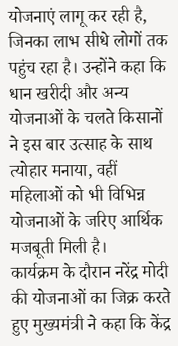योजनाएं लागू कर रही है, जिनका लाभ सीधे लोगों तक पहुंच रहा है। उन्होंने कहा कि धान खरीदी और अन्य योजनाओं के चलते किसानों ने इस बार उत्साह के साथ त्योहार मनाया, वहीं महिलाओं को भी विभिन्न योजनाओं के जरिए आर्थिक मजबूती मिली है।
कार्यक्रम के दौरान नरेंद्र मोदी की योजनाओं का जिक्र करते हुए मुख्यमंत्री ने कहा कि केंद्र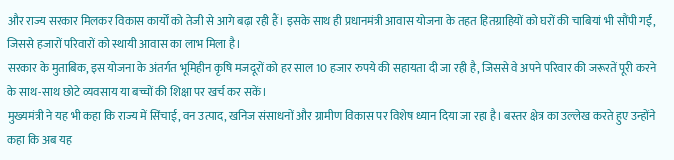और राज्य सरकार मिलकर विकास कार्यों को तेजी से आगे बढ़ा रही हैं। इसके साथ ही प्रधानमंत्री आवास योजना के तहत हितग्राहियों को घरों की चाबियां भी सौंपी गईं, जिससे हजारों परिवारों को स्थायी आवास का लाभ मिला है।
सरकार के मुताबिक, इस योजना के अंतर्गत भूमिहीन कृषि मजदूरों को हर साल 10 हजार रुपये की सहायता दी जा रही है, जिससे वे अपने परिवार की जरूरतें पूरी करने के साथ-साथ छोटे व्यवसाय या बच्चों की शिक्षा पर खर्च कर सकें।
मुख्यमंत्री ने यह भी कहा कि राज्य में सिंचाई, वन उत्पाद, खनिज संसाधनों और ग्रामीण विकास पर विशेष ध्यान दिया जा रहा है। बस्तर क्षेत्र का उल्लेख करते हुए उन्होंने कहा कि अब यह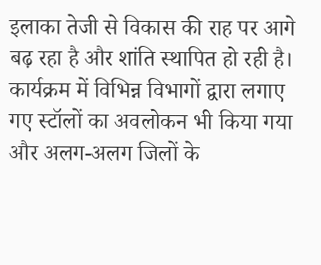इलाका तेजी से विकास की राह पर आगे बढ़ रहा है और शांति स्थापित हो रही है।
कार्यक्रम में विभिन्न विभागों द्वारा लगाए गए स्टॉलों का अवलोकन भी किया गया और अलग-अलग जिलों के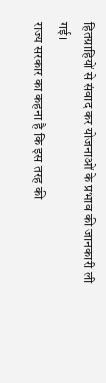हितग्राहियों से संवाद कर योजनाओं के प्रभाव की जानकारी ली गई।
राज्य सरकार का कहना है कि इस तरह की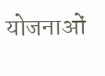योजनाओं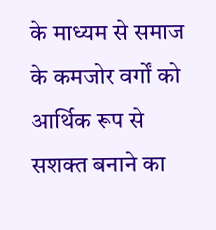के माध्यम से समाज के कमजोर वर्गों को आर्थिक रूप से सशक्त बनाने का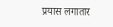प्रयास लगातार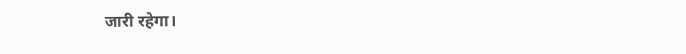जारी रहेगा।